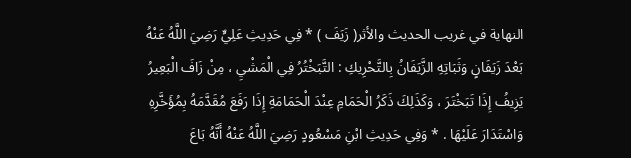النهاية في غريب الحديث والأثر( زَيَفَ ) * فِي حَدِيثِ عَلِيٍّ رَضِيَ اللَّهُ عَنْهُ بَعْدَ زَيَفَانٍ وَثَبَاتِهِ الزَّيَفَانُ بِالتَّحْرِيكِ : التَّبَخْتُرُ فِي الْمَشْيِ ، مِنْ زَافَ الْبَعِيرُ يَزِيفُ إِذَا تَبَخْتَرَ ، وَكَذَلِكَ ذَكَرُ الْحَمَامِ عِنْدَ الْحَمَامَةِ إِذَا رَفَعَ مُقَدَّمَهُ بِمُؤَخَّرِهِ وَاسْتَدَارَ عَلَيْهَا . * وَفِي حَدِيثِ ابْنِ مَسْعُودٍ رَضِيَ اللَّهُ عَنْهُ أَنَّهُ بَاعَ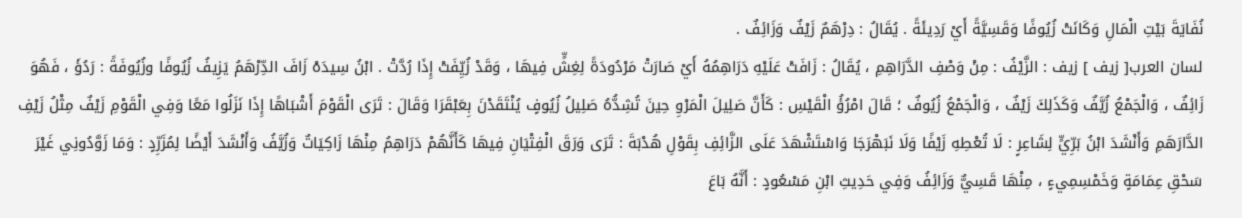نُفَايَةَ بَيْتِ الْمَالِ وَكَانَتْ زُيُوفًا وَقَسِيَّةً أَيْ رَدِيئَةً . يُقَالُ : دِرْهَمٌ زَيْفٌ وَزَائِفٌ .
لسان العرب[ زيف ] زيف : الزَّيْفُ : مِنْ وَصْفِ الدَّرَاهِمِ ، يُقَالُ : زَافَتْ عَلَيْهِ دَرَاهِمُهُ أَيْ صَارَتْ مَرْدُودَةً لِغِشٍّ فِيهَا ، وَقَدْ زُيِّفَتْ إِذَا رُدَّتْ . ابْنُ سِيدَهْ زَافَ الدِّرْهَمُ يَزِيفُ زُيُوفًا وزُيُوفَةً : رَدُؤَ ، فَهُوَ زَائِفٌ ، وَالْجَمْعُ زُيَّفٌ وَكَذَلِكَ زَيْفٌ ، وَالْجَمْعُ زُيُوفٌ ؛ قَالَ امْرُؤُ الْقَيْسِ : كَأَنَّ صَلِيلَ الْمَرْوِ حِينَ تُشِدُّهُ صَلِيلُ زُيُوفٍ يُنْتَقَدْنَ بِعَبْقَرَا وَقَالَ : تَرَى الْقَوْمَ أَشْبَاهًا إِذَا نَزَلُوا مَعًا وَفِي الْقَوْمِ زَيْفٌ مِثْلُ زَيْفِ الدَّارَهَمِ وَأَنْشَدَ ابْنُ بَرِّيٍّ لِشَاعِرٍ : لَا تُعْطِهِ زَيْفًا وَلَا نَبَهْرَجَا وَاسْتَشْهَدَ عَلَى الزَّائِفِ بِقَوْلِ هُدْبَةَ : تَرَى وَرَقَ الْفِتْيَانِ فِيهَا كَأَنَّهُمْ دَرَاهِمُ مِنْهَا زَاكِيَاتٌ وَزُيَّفُ وَأَنْشَدَ أَيْضًا لِمُزَرِّدٍ : وَمَا زَوَّدُونِي غَيْرَ سَحْقِ عِمَامَةٍ وَخَمْسِمِيءٍ ، مِنْهَا قَسِيٌّ وَزَائِفُ وَفِي حَدِيثِ ابْنِ مَسْعُودٍ : أَنَّهُ بَاعَ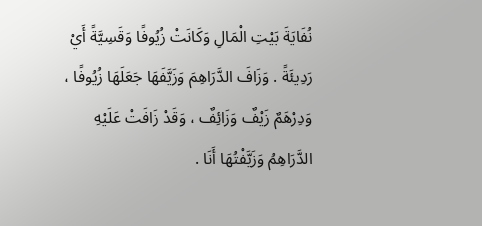نُفَايَةَ بَيْتِ الْمَالِ وَكَانَتْ زُيُوفًا وَقَسِيَّةً أَيْ رَدِيئَةً . وَزَافَ الدَّرَاهِمَ وَزَيَّفَهَا جَعَلَهَا زُيُوفًا ، وَدِرْهَمٌ زَيْفٌ وَزَائِفٌ ، وَقَدْ زَافَتْ عَلَيْهِ الدَّرَاهِمُ وَزَيَّفْتُهَا أَنَا .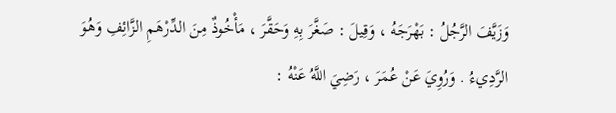وَزَيَّفَ الرَّجُلُ : بَهْرَجَهُ ، وَقِيلَ : صَغَّرَ بِهِ وَحَقَّرَ ، مَأْخُوذٌ مِنَ الدِّرْهَمِ الزَّائِفِ وَهُوَ الرَّدِيءُ . وَرُوِيَ عَنْ عُمَرَ ، رَضِيَ اللَّهُ عَنْهُ :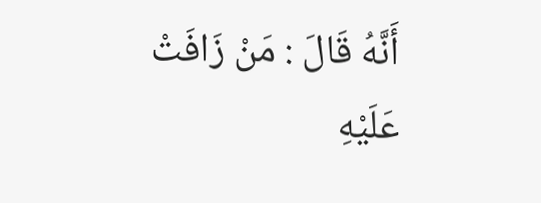أَنَّهُ قَالَ : مَنْ زَافَتْ عَلَيْهِ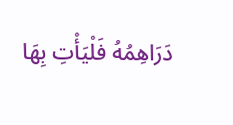دَرَاهِمُهُ فَلْيَأْتِ بِهَا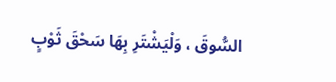السُّوقَ ، وَلْيَشْتَرِ بِهَا سَحْقَ ثَوْبٍ